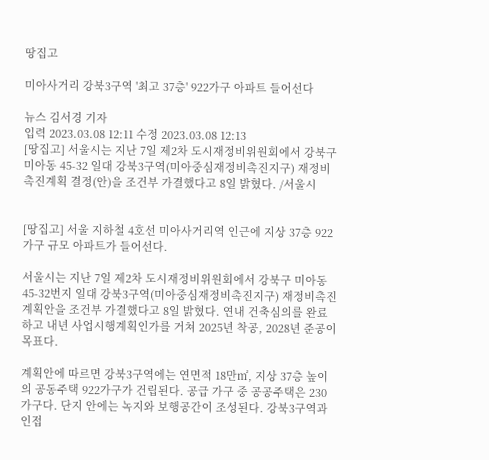땅집고

미아사거리 강북3구역 '최고 37층' 922가구 아파트 들어선다

뉴스 김서경 기자
입력 2023.03.08 12:11 수정 2023.03.08 12:13
[땅집고] 서울시는 지난 7일 제2차 도시재정비위원회에서 강북구 미아동 45-32 일대 강북3구역(미아중심재정비촉진지구) 재정비촉진계획 결정(안)을 조건부 가결했다고 8일 밝혔다. /서울시


[땅집고] 서울 지하철 4호선 미아사거리역 인근에 지상 37층 922가구 규모 아파트가 들어선다.

서울시는 지난 7일 제2차 도시재정비위원회에서 강북구 미아동 45-32번지 일대 강북3구역(미아중심재정비촉진지구) 재정비촉진계획안을 조건부 가결했다고 8일 밝혔다. 연내 건축심의를 완료하고 내년 사업시행계획인가를 거쳐 2025년 착공, 2028년 준공이 목표다.

계획안에 따르면 강북3구역에는 연면적 18만㎡, 지상 37층 높이의 공동주택 922가구가 건립된다. 공급 가구 중 공공주택은 230가구다. 단지 안에는 녹지와 보행공간이 조성된다. 강북3구역과 인접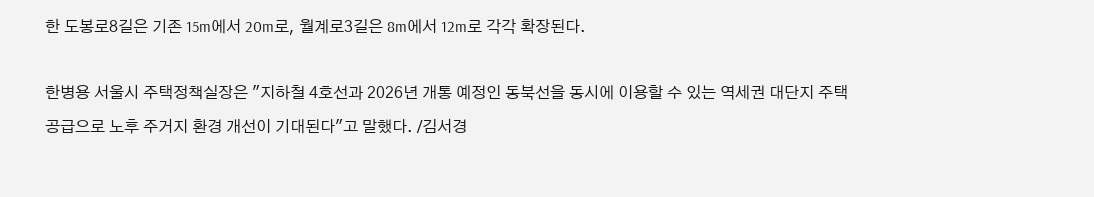한 도봉로8길은 기존 15m에서 20m로, 월계로3길은 8m에서 12m로 각각 확장된다.

한병용 서울시 주택정책실장은 "지하철 4호선과 2026년 개통 예정인 동북선을 동시에 이용할 수 있는 역세권 대단지 주택 공급으로 노후 주거지 환경 개선이 기대된다"고 말했다. /김서경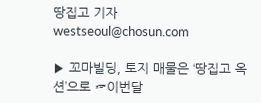땅집고 기자 westseoul@chosun.com

▶ 꼬마빌딩, 토지 매물은 ‘땅집고 옥션’으로 ☞이번달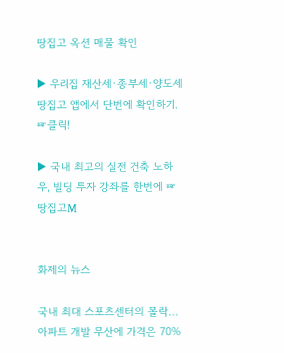땅집고 옥션 매물 확인

▶ 우리집 재산세·종부세·양도세 땅집고 앱에서 단번에 확인하기. ☞클릭!

▶ 국내 최고의 실전 건축 노하우, 빌딩 투자 강좌를 한번에 ☞땅집고M


화제의 뉴스

국내 최대 스포츠센터의 몰락…아파트 개발 무산에 가격은 70%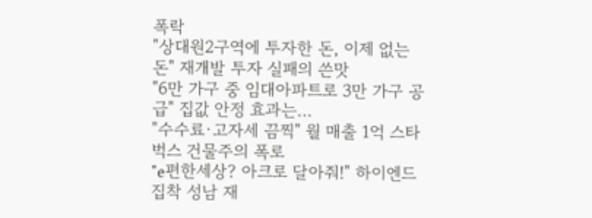폭락
"상대원2구역에 투자한 돈, 이제 없는 돈" 재개발 투자 실패의 쓴맛
"6만 가구 중 임대아파트로 3만 가구 공급" 집값 안정 효과는…
"수수료·고자세 끔찍" 월 매출 1억 스타벅스 건물주의 폭로
"e편한세상? 아크로 달아줘!" 하이엔드 집착 성남 재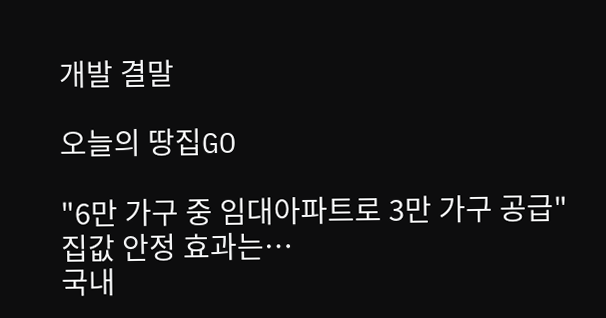개발 결말

오늘의 땅집GO

"6만 가구 중 임대아파트로 3만 가구 공급" 집값 안정 효과는…
국내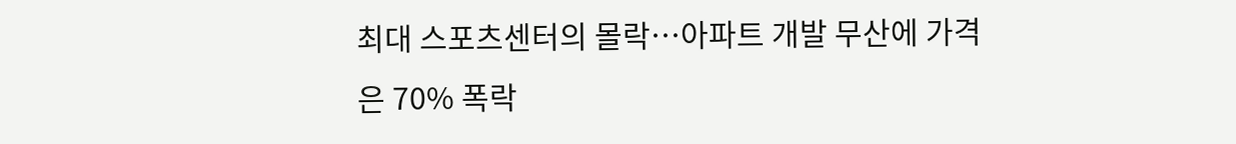최대 스포츠센터의 몰락…아파트 개발 무산에 가격은 70% 폭락